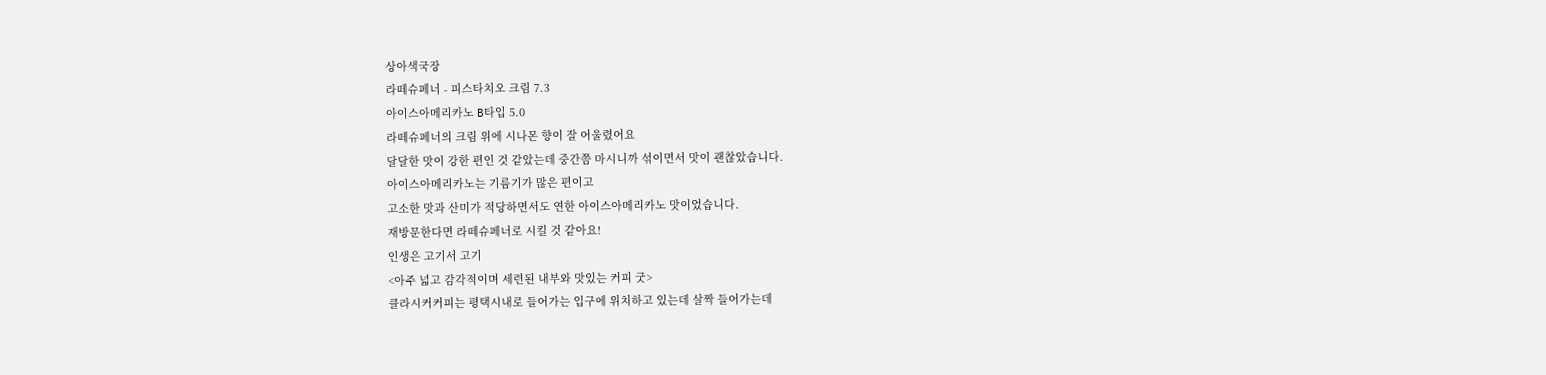상아색국장
라떼슈페너 - 피스타치오 크림 7.3
아이스아메리카노 B타입 5.0
라떼슈페너의 크림 위에 시나몬 향이 잘 어울렸어요
달달한 맛이 강한 편인 것 같았는데 중간쯤 마시니까 섞이면서 맛이 괜찮았습니다.
아이스아메리카노는 기름기가 많은 편이고
고소한 맛과 산미가 적당하면서도 연한 아이스아메리카노 맛이었습니다.
재방문한다면 라떼슈페너로 시킬 것 같아요!
인생은 고기서 고기
<아주 넓고 감각적이며 세련된 내부와 맛있는 커피 굿>
클라시커커피는 평택시내로 들어가는 입구에 위치하고 있는데 살짝 들어가는데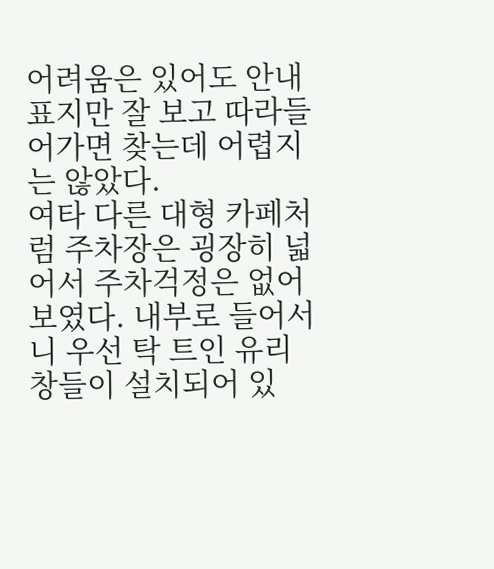어려움은 있어도 안내표지만 잘 보고 따라들어가면 찾는데 어렵지는 않았다.
여타 다른 대형 카페처럼 주차장은 굉장히 넓어서 주차걱정은 없어보였다. 내부로 들어서니 우선 탁 트인 유리창들이 설치되어 있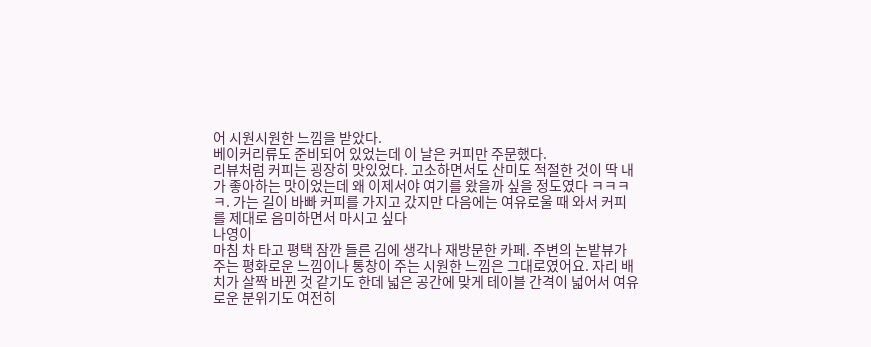어 시원시원한 느낌을 받았다.
베이커리류도 준비되어 있었는데 이 날은 커피만 주문했다.
리뷰처럼 커피는 굉장히 맛있었다. 고소하면서도 산미도 적절한 것이 딱 내가 좋아하는 맛이었는데 왜 이제서야 여기를 왔을까 싶을 정도였다 ㅋㅋㅋㅋ. 가는 길이 바빠 커피를 가지고 갔지만 다음에는 여유로울 때 와서 커피를 제대로 음미하면서 마시고 싶다
나영이
마침 차 타고 평택 잠깐 들른 김에 생각나 재방문한 카페. 주변의 논밭뷰가 주는 평화로운 느낌이나 통창이 주는 시원한 느낌은 그대로였어요. 자리 배치가 살짝 바뀐 것 같기도 한데 넓은 공간에 맞게 테이블 간격이 넓어서 여유로운 분위기도 여전히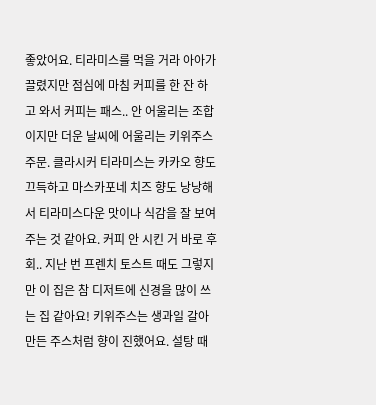좋았어요. 티라미스를 먹을 거라 아아가 끌렸지만 점심에 마침 커피를 한 잔 하고 와서 커피는 패스.. 안 어울리는 조합이지만 더운 날씨에 어울리는 키위주스 주문. 클라시커 티라미스는 카카오 향도 끄득하고 마스카포네 치즈 향도 낭낭해서 티라미스다운 맛이나 식감을 잘 보여주는 것 같아요. 커피 안 시킨 거 바로 후회.. 지난 번 프렌치 토스트 때도 그렇지만 이 집은 참 디저트에 신경을 많이 쓰는 집 같아요! 키위주스는 생과일 갈아 만든 주스처럼 향이 진했어요. 설탕 때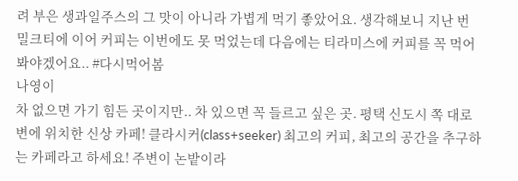려 부은 생과일주스의 그 맛이 아니라 가볍게 먹기 좋았어요. 생각해보니 지난 번 밀크티에 이어 커피는 이번에도 못 먹었는데 다음에는 티라미스에 커피를 꼭 먹어봐야겠어요.. #다시먹어봄
나영이
차 없으면 가기 힘든 곳이지만.. 차 있으면 꼭 들르고 싶은 곳. 평택 신도시 쪽 대로 변에 위치한 신상 카페! 클라시커(class+seeker) 최고의 커피, 최고의 공간을 추구하는 카페라고 하세요! 주변이 논밭이라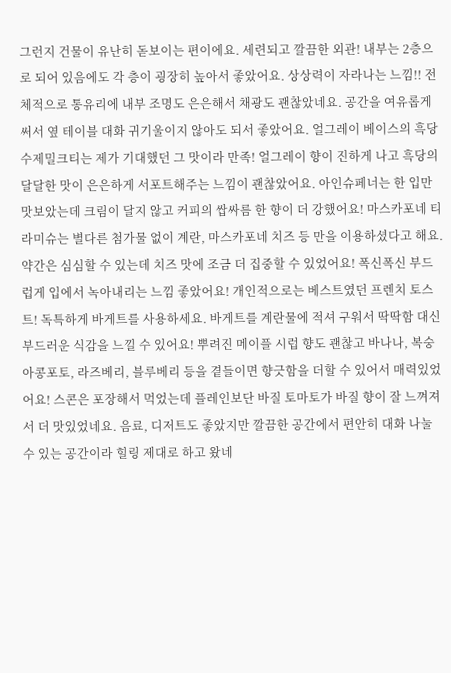그런지 건물이 유난히 돋보이는 편이에요. 세련되고 깔끔한 외관! 내부는 2층으로 되어 있음에도 각 층이 굉장히 높아서 좋았어요. 상상력이 자라나는 느낌!! 전체적으로 통유리에 내부 조명도 은은해서 채광도 괜찮았네요. 공간을 여유롭게 써서 옆 테이블 대화 귀기울이지 않아도 되서 좋았어요. 얼그레이 베이스의 흑당수제밀크티는 제가 기대했던 그 맛이라 만족! 얼그레이 향이 진하게 나고 흑당의 달달한 맛이 은은하게 서포트해주는 느낌이 괜찮았어요. 아인슈페너는 한 입만 맛보았는데 크림이 달지 않고 커피의 쌉싸름 한 향이 더 강했어요! 마스카포네 티라미슈는 별다른 첨가물 없이 계란, 마스카포네 치즈 등 만을 이용하셨다고 해요. 약간은 심심할 수 있는데 치즈 맛에 조금 더 집중할 수 있었어요! 폭신폭신 부드럽게 입에서 녹아내리는 느낌 좋았어요! 개인적으로는 베스트였던 프렌치 토스트! 독특하게 바게트를 사용하세요. 바게트를 계란물에 적셔 구워서 딱딱함 대신 부드러운 식감을 느낄 수 있어요! 뿌려진 메이플 시럽 향도 괜찮고 바나나, 복숭아콩포토, 라즈베리, 블루베리 등을 곁들이면 향긋함을 더할 수 있어서 매력있었어요! 스콘은 포장해서 먹었는데 플레인보단 바질 토마토가 바질 향이 잘 느껴져서 더 맛있었네요. 음료, 디저트도 좋았지만 깔끔한 공간에서 편안히 대화 나눌 수 있는 공간이라 힐링 제대로 하고 왔네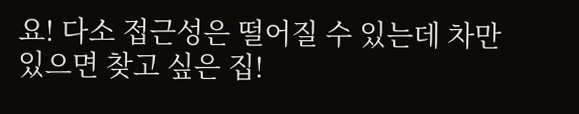요! 다소 접근성은 떨어질 수 있는데 차만 있으면 찾고 싶은 집!